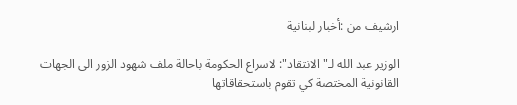ارشيف من :أخبار لبنانية

الوزير عبد الله لـ"الانتقاد": لاسراع الحكومة باحالة ملف شهود الزور الى الجهات القانونية المختصة كي تقوم باستحقاقاتها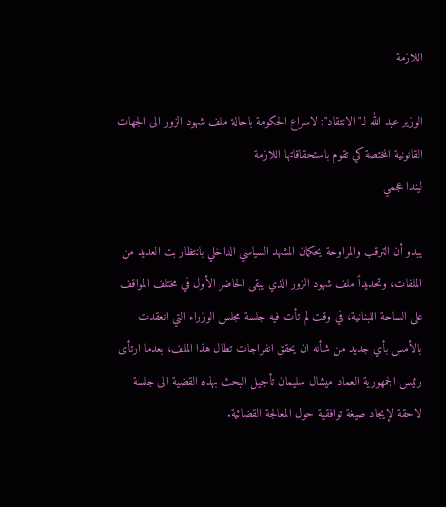اللازمة

الوزير عبد الله لـ"الانتقاد": لاسراع الحكومة باحالة ملف شهود الزور الى الجهات القانونية المختصة كي تقوم باستحقاقاتها اللازمة
ليندا عجمي

يبدو أن الترقب والمراوحة يحكمان المشهد السياسي الداخلي بانتظار بت العديد من الملفات، وتحديداً ملف شهود الزور الذي يبقى الحاضر الأول في مختلف المواقف على الساحة اللبنانية، في وقت لم تأت فيه جلسة مجلس الوزراء التي انعقدت بالأمس بأي جديد من شأنه ان يحقق انفراجات تطال هذا الملف، بعدما ارتأى رئيس الجمهورية العماد ميشال سليمان تأجيل البحث بهذه القضية الى جلسة لاحقة لإيجاد صيغة توافقية حول المعالجة القضائية.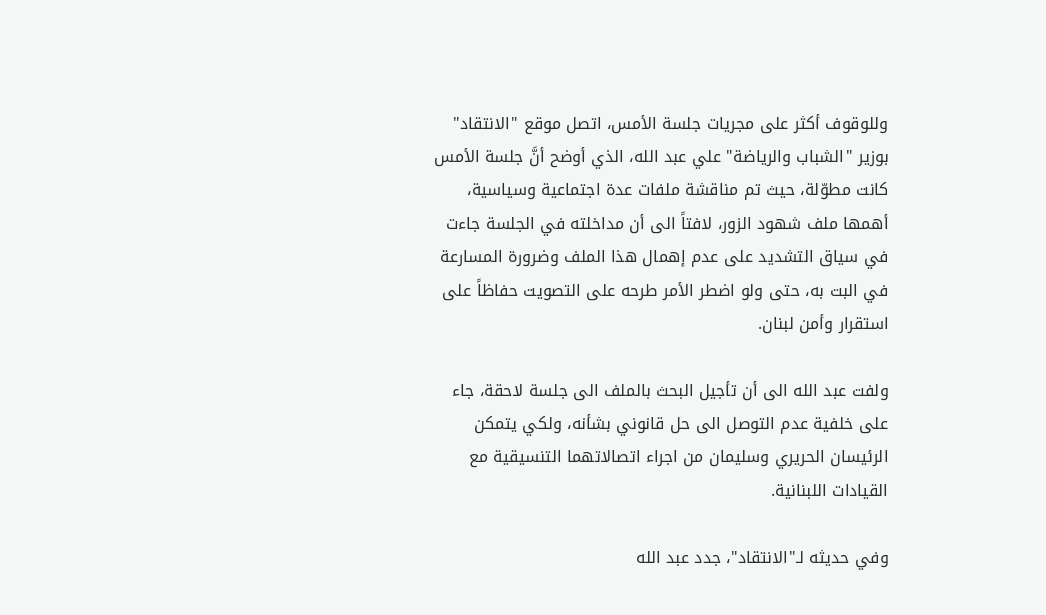وللوقوف أكثر على مجريات جلسة الأمس، اتصل موقع "الانتقاد" بوزير "الشباب والرياضة" علي عبد الله، الذي أوضح أنَّ جلسة الأمس كانت مطوّلة، حيث تم مناقشة ملفات عدة اجتماعية وسياسية، أهمها ملف شهود الزور، لافتاً الى أن مداخلته في الجلسة جاءت في سياق التشديد على عدم إهمال هذا الملف وضرورة المسارعة في البت به، حتى ولو اضطر الأمر طرحه على التصويت حفاظاً على استقرار وأمن لبنان.

ولفت عبد الله الى أن تأجيل البحث بالملف الى جلسة لاحقة، جاء على خلفية عدم التوصل الى حل قانوني بشأنه، ولكي يتمكن الرئيسان الحريري وسليمان من اجراء اتصالاتهما التنسيقية مع القيادات اللبنانية.

وفي حديثه لـ"الانتقاد"، جدد عبد الله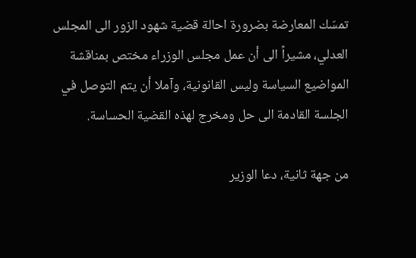تمسّك المعارضة بضرورة احالة قضية شهود الزور الى المجلس العدلي، مشيراً الى أن عمل مجلس الوزراء مختص بمناقشة المواضيع السياسة وليس القانونية، وآملا أن يتم التوصل في الجلسة القادمة الى حل ومخرج لهذه القضية الحساسة.

من جهة ثانية، دعا الوزير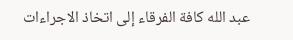عبد الله كافة الفرقاء إلى اتخاذ الاجراءات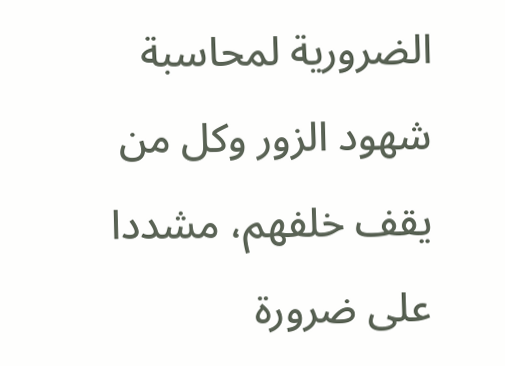الضرورية لمحاسبة شهود الزور وكل من يقف خلفهم، مشددا على ضرورة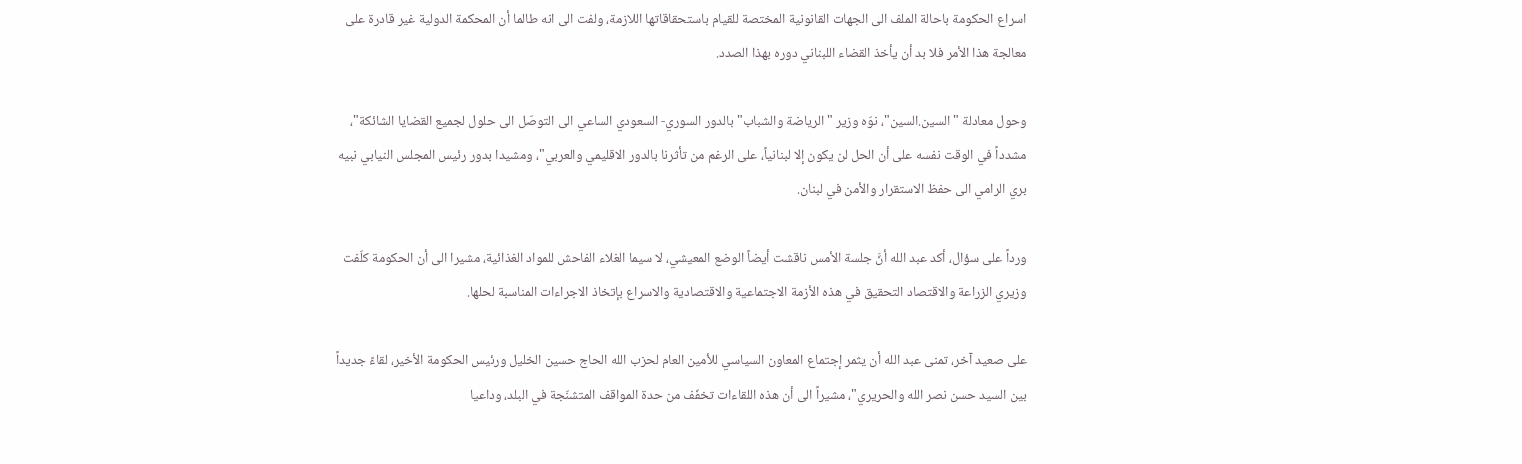اسراع الحكومة باحالة الملف الى الجهات القانونية المختصة للقيام باستحقاقاتها اللازمة، ولفت الى انه طالما أن المحكمة الدولية غير قادرة على معالجة هذا الأمر فلا بد أن يأخذ القضاء اللبناني دوره بهذا الصدد.

وحول معادلة "السين.السين"، نوّه وزير "الرياضة والشباب" بالدور السوري- السعودي الساعي الى التوصّل الى حلول لجميع القضايا الشائكة"، مشدداً في الوقت نفسه على أن الحل لن يكون إلا لبنانياً، على الرغم من تأثرنا بالدور الاقليمي والعربي"، ومشيدا بدور رئيس المجلس النيابي نبيه بري الرامي الى حفظ الاستقرار والأمن في لبنان.

ورداً على سؤال، أكد عبد الله أنَّ جلسة الأمس ناقشت أيضاً الوضع المعيشي، لا سيما الغلاء الفاحش للمواد الغذائية، مشيرا الى أن الحكومة كلّفت وزيري الزراعة والاقتصاد التحقيق في هذه الأزمة الاجتماعية والاقتصادية والاسراع بإتخاذ الاجراءات المناسبة لحلها.

على صعيد آخر، تمنى عبد الله أن يثمر إجتماع المعاون السياسي للأمين العام لحزب الله الحاج حسين الخليل ورئيس الحكومة الأخير، لقاءً جديداً بين السيد حسن نصر الله والحريري"، مشيراً الى أن هذه اللقاءات تخفّف من حدة المواقف المتشنّجة في البلد، وداعيا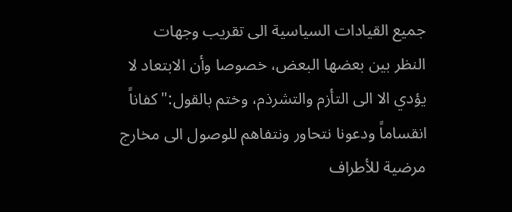جميع القيادات السياسية الى تقريب وجهات النظر بين بعضها البعض، خصوصا وأن الابتعاد لا يؤدي الا الى التأزم والتشرذم، وختم بالقول:" كفاناً انقساماً ودعونا نتحاور ونتفاهم للوصول الى مخارج مرضية للأطراف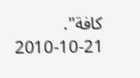كافة".
2010-10-21